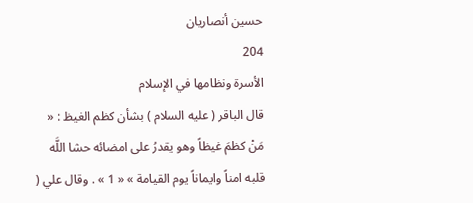حسين أنصاريان
204
الأسرة ونظامها في الإسلام
قال الباقر ( عليه السلام ) بشأن كظم الغيظ : « مَنْ كظمَ غيظاً وهو يقدرُ على امضائه حشا اللَّه قلبه امناً وايماناً يوم القيامة » « 1 » . وقال علي (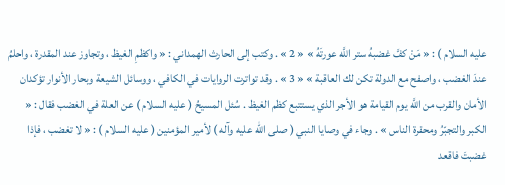عليه السلام ) : « مَنْ كفَّ غضبهُ ستر اللَّه عورتَهُ » « 2 » . وكتب إلى الحارث الهمداني : « واكظمِ الغيظ ، وتجاوز عند المقدرة ، واحلمُ عندَ الغضب ، واصفح مع الدولة تكن لك العاقبة » « 3 » . وقد تواترت الروايات في الكافي ، ووسائل الشيعة وبحار الأنوار تؤكدان الأمان والقرب من اللَّه يوم القيامة هو الأجر الذي يستتبع كظم الغيظ . سُئل المسيحُ ( عليه السلام ) عن العلة في الغضب فقال : « الكبر والتجبّرُ ومحقرة الناس » . وجاء في وصايا النبي ( صلى الله عليه وآله ) لأمير المؤمنين ( عليه السلام ) : « لا تغضب ، فإذا غضبتَ فاقعد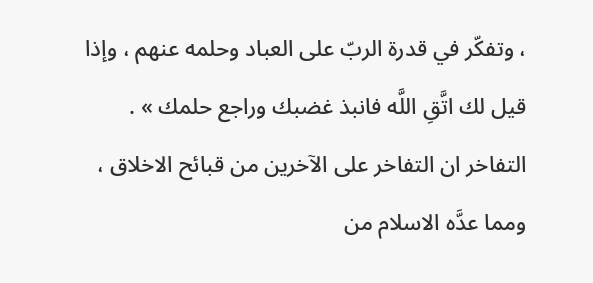، وتفكّر في قدرة الربّ على العباد وحلمه عنهم ، وإذا قيل لك اتَّقِ اللَّه فانبذ غضبك وراجع حلمك » . التفاخر ان التفاخر على الآخرين من قبائح الاخلاق ، ومما عدَّه الاسلام من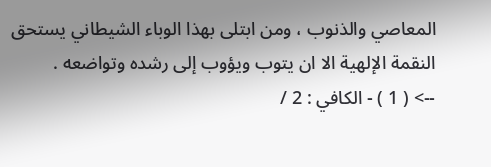المعاصي والذنوب ، ومن ابتلى بهذا الوباء الشيطاني يستحق النقمة الإلهية الا ان يتوب ويؤوب إلى رشده وتواضعه .
--> ( 1 ) - الكافي : 2 /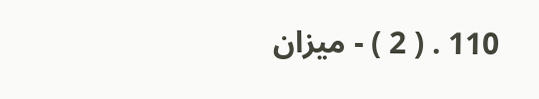110 . ( 2 ) - ميزان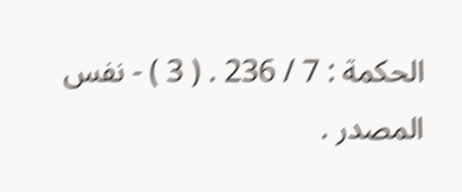الحكمة : 7 / 236 . ( 3 ) - نفس المصدر .